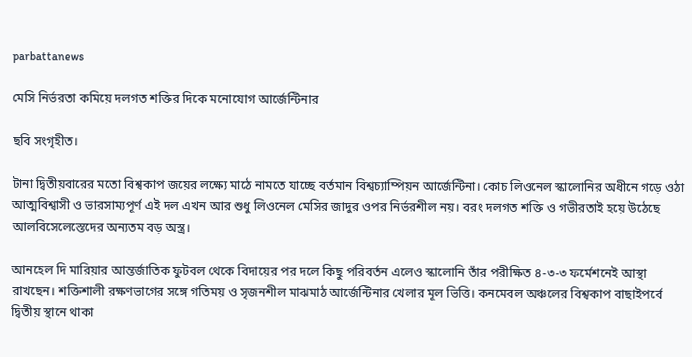parbattanews

মেসি নির্ভরতা কমিয়ে দলগত শক্তির দিকে মনোযোগ আর্জেন্টিনার

ছবি সংগৃহীত।

টানা দ্বিতীয়বারের মতো বিশ্বকাপ জয়ের লক্ষ্যে মাঠে নামতে যাচ্ছে বর্তমান বিশ্বচ্যাম্পিয়ন আর্জেন্টিনা। কোচ লিওনেল স্কালোনির অধীনে গড়ে ওঠা আত্মবিশ্বাসী ও ভারসাম্যপূর্ণ এই দল এখন আর শুধু লিওনেল মেসির জাদুর ওপর নির্ভরশীল নয়। বরং দলগত শক্তি ও গভীরতাই হয়ে উঠেছে আলবিসেলেস্তেদের অন্যতম বড় অস্ত্র।

আনহেল দি মারিয়ার আন্তর্জাতিক ফুটবল থেকে বিদায়ের পর দলে কিছু পরিবর্তন এলেও স্কালোনি তাঁর পরীক্ষিত ৪-৩-৩ ফর্মেশনেই আস্থা রাখছেন। শক্তিশালী রক্ষণভাগের সঙ্গে গতিময় ও সৃজনশীল মাঝমাঠ আর্জেন্টিনার খেলার মূল ভিত্তি। কনমেবল অঞ্চলের বিশ্বকাপ বাছাইপর্বে দ্বিতীয় স্থানে থাকা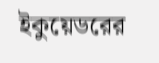ইকুয়েডরের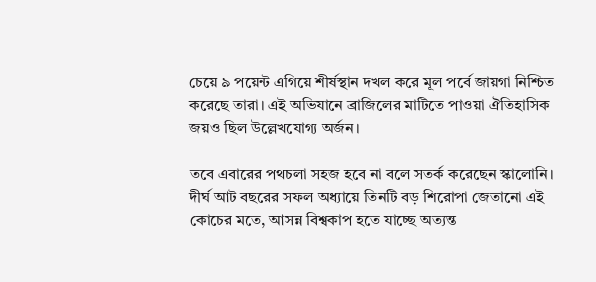চেয়ে ৯ পয়েন্ট এগিয়ে শীর্ষস্থান দখল করে মূল পর্বে জায়গা নিশ্চিত করেছে তারা। এই অভিযানে ব্রাজিলের মাটিতে পাওয়া ঐতিহাসিক জয়ও ছিল উল্লেখযোগ্য অর্জন।

তবে এবারের পথচলা সহজ হবে না বলে সতর্ক করেছেন স্কালোনি। দীর্ঘ আট বছরের সফল অধ্যায়ে তিনটি বড় শিরোপা জেতানো এই কোচের মতে, আসন্ন বিশ্বকাপ হতে যাচ্ছে অত্যন্ত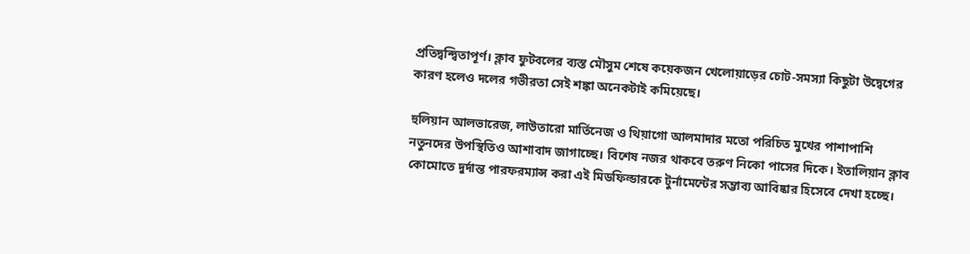প্রতিদ্বন্দ্বিতাপূর্ণ। ক্লাব ফুটবলের ব্যস্ত মৌসুম শেষে কয়েকজন খেলোয়াড়ের চোট-সমস্যা কিছুটা উদ্বেগের কারণ হলেও দলের গভীরতা সেই শঙ্কা অনেকটাই কমিয়েছে।

হুলিয়ান আলভারেজ, লাউতারো মার্তিনেজ ও থিয়াগো আলমাদার মতো পরিচিত মুখের পাশাপাশি নতুনদের উপস্থিতিও আশাবাদ জাগাচ্ছে। বিশেষ নজর থাকবে তরুণ নিকো পাসের দিকে। ইতালিয়ান ক্লাব কোমোতে দুর্দান্ত পারফরম্যান্স করা এই মিডফিল্ডারকে টুর্নামেন্টের সম্ভাব্য আবিষ্কার হিসেবে দেখা হচ্ছে।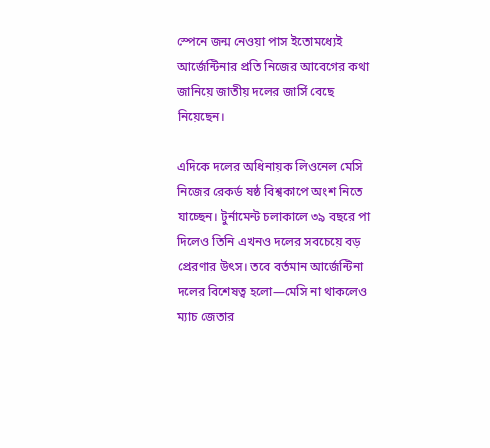স্পেনে জন্ম নেওয়া পাস ইতোমধ্যেই আর্জেন্টিনার প্রতি নিজের আবেগের কথা জানিয়ে জাতীয় দলের জার্সি বেছে নিয়েছেন।

এদিকে দলের অধিনায়ক লিওনেল মেসি নিজের রেকর্ড ষষ্ঠ বিশ্বকাপে অংশ নিতে যাচ্ছেন। টুর্নামেন্ট চলাকালে ৩৯ বছরে পা দিলেও তিনি এখনও দলের সবচেয়ে বড় প্রেরণার উৎস। তবে বর্তমান আর্জেন্টিনা দলের বিশেষত্ব হলো—মেসি না থাকলেও ম্যাচ জেতার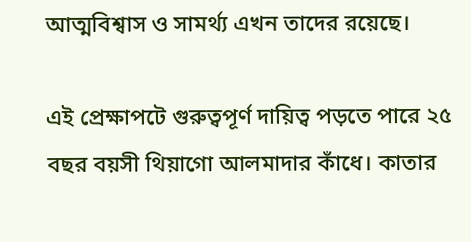আত্মবিশ্বাস ও সামর্থ্য এখন তাদের রয়েছে।

এই প্রেক্ষাপটে গুরুত্বপূর্ণ দায়িত্ব পড়তে পারে ২৫ বছর বয়সী থিয়াগো আলমাদার কাঁধে। কাতার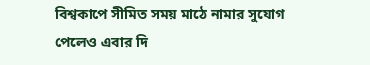বিশ্বকাপে সীমিত সময় মাঠে নামার সুযোগ পেলেও এবার দি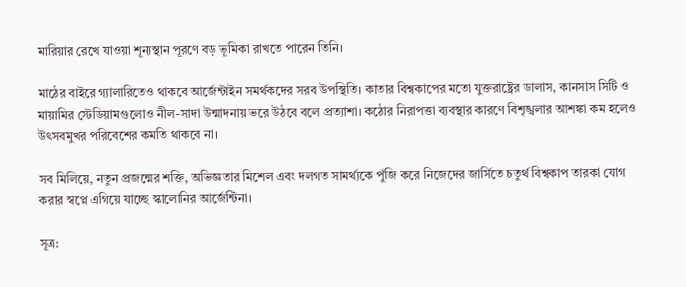মারিয়ার রেখে যাওয়া শূন্যস্থান পূরণে বড় ভূমিকা রাখতে পারেন তিনি।

মাঠের বাইরে গ্যালারিতেও থাকবে আর্জেন্টাইন সমর্থকদের সরব উপস্থিতি। কাতার বিশ্বকাপের মতো যুক্তরাষ্ট্রের ডালাস, কানসাস সিটি ও মায়ামির স্টেডিয়ামগুলোও নীল-সাদা উন্মাদনায় ভরে উঠবে বলে প্রত্যাশা। কঠোর নিরাপত্তা ব্যবস্থার কারণে বিশৃঙ্খলার আশঙ্কা কম হলেও উৎসবমুখর পরিবেশের কমতি থাকবে না।

সব মিলিয়ে, নতুন প্রজন্মের শক্তি, অভিজ্ঞতার মিশেল এবং দলগত সামর্থ্যকে পুঁজি করে নিজেদের জার্সিতে চতুর্থ বিশ্বকাপ তারকা যোগ করার স্বপ্নে এগিয়ে যাচ্ছে স্কালোনির আর্জেন্টিনা।

সূত্র: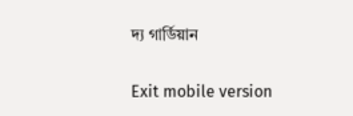দ্য গার্ডিয়ান

Exit mobile version